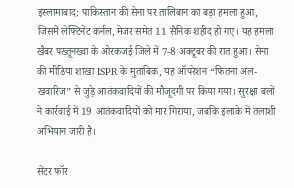इस्लामाबाद: पाकिस्तान की सेना पर तालिबान का बड़ा हमला हुआ, जिसमें लेफ्टिनेंट कर्नल, मेजर समेत 11 सैनिक शहीद हो गए। यह हमला खैबर पख्तूनख्वा के ओरकजई जिले में 7-8 अक्टूबर की रात हुआ। सेना की मीडिया शाखा ISPR के मुताबिक, यह ऑपरेशन “फितना अल-खवारिज” से जुड़े आतंकवादियों की मौजूदगी पर किया गया। सुरक्षा बलों ने कार्रवाई में 19 आतंकवादियों को मार गिराया, जबकि इलाके में तलाशी अभियान जारी है।

सेंटर फॉर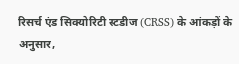रिसर्च एंड सिक्योरिटी स्टडीज (CRSS) के आंकड़ों के अनुसार,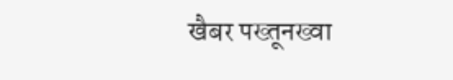खैबर पख्तूनख्वा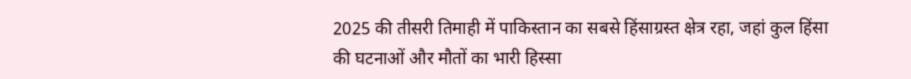2025 की तीसरी तिमाही में पाकिस्तान का सबसे हिंसाग्रस्त क्षेत्र रहा, जहां कुल हिंसा की घटनाओं और मौतों का भारी हिस्सा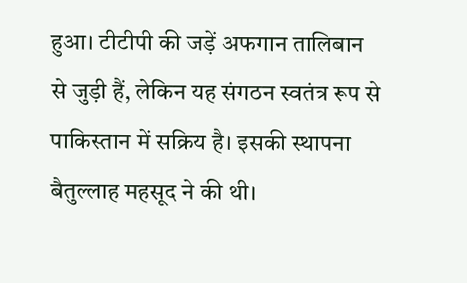हुआ। टीटीपी की जड़ें अफगान तालिबान से जुड़ी हैं, लेकिन यह संगठन स्वतंत्र रूप से पाकिस्तान में सक्रिय है। इसकी स्थापना बैतुल्लाह महसूद ने की थी।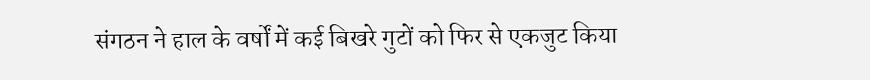संगठन ने हाल के वर्षों में कई बिखरे गुटों को फिर से एकजुट किया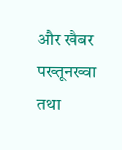और खैबर पख्तूनख्वा तथा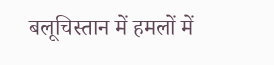बलूचिस्तान में हमलों में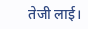तेजी लाई।